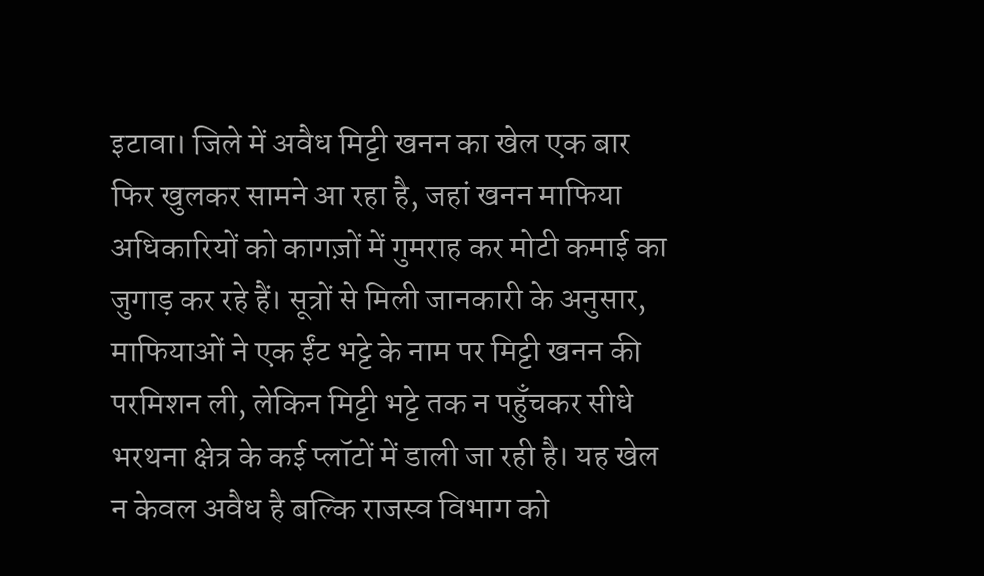इटावा। जिले में अवैध मिट्टी खनन का खेल एक बार फिर खुलकर सामने आ रहा है, जहां खनन माफिया अधिकारियों को कागज़ों में गुमराह कर मोटी कमाई का जुगाड़ कर रहे हैं। सूत्रों से मिली जानकारी के अनुसार, माफियाओं ने एक ईंट भट्टे के नाम पर मिट्टी खनन की परमिशन ली, लेकिन मिट्टी भट्टे तक न पहुँचकर सीधे भरथना क्षेत्र के कई प्लॉटों में डाली जा रही है। यह खेल न केवल अवैध है बल्कि राजस्व विभाग को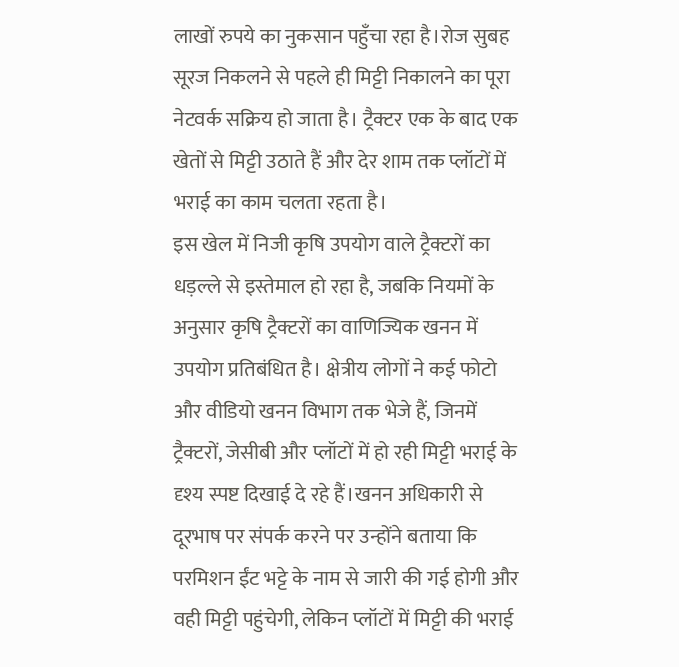लाखों रुपये का नुकसान पहुँचा रहा है।रोज सुबह सूरज निकलने से पहले ही मिट्टी निकालने का पूरा नेटवर्क सक्रिय हो जाता है। ट्रैक्टर एक के बाद एक खेतों से मिट्टी उठाते हैं और देर शाम तक प्लॉटों में भराई का काम चलता रहता है।
इस खेल में निजी कृषि उपयोग वाले ट्रैक्टरों का धड़ल्ले से इस्तेमाल हो रहा है, जबकि नियमों के अनुसार कृषि ट्रैक्टरों का वाणिज्यिक खनन में उपयोग प्रतिबंधित है। क्षेत्रीय लोगों ने कई फोटो और वीडियो खनन विभाग तक भेजे हैं, जिनमें ट्रैक्टरों, जेसीबी और प्लॉटों में हो रही मिट्टी भराई के दृश्य स्पष्ट दिखाई दे रहे हैं।खनन अधिकारी से दूरभाष पर संपर्क करने पर उन्होंने बताया कि परमिशन ईंट भट्टे के नाम से जारी की गई होगी और वही मिट्टी पहुंचेगी, लेकिन प्लॉटों में मिट्टी की भराई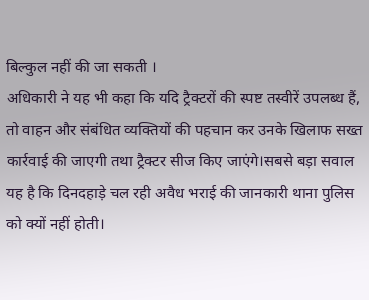बिल्कुल नहीं की जा सकती ।
अधिकारी ने यह भी कहा कि यदि ट्रैक्टरों की स्पष्ट तस्वीरें उपलब्ध हैं, तो वाहन और संबंधित व्यक्तियों की पहचान कर उनके खिलाफ सख्त कार्रवाई की जाएगी तथा ट्रैक्टर सीज किए जाएंगे।सबसे बड़ा सवाल यह है कि दिनदहाड़े चल रही अवैध भराई की जानकारी थाना पुलिस को क्यों नहीं होती।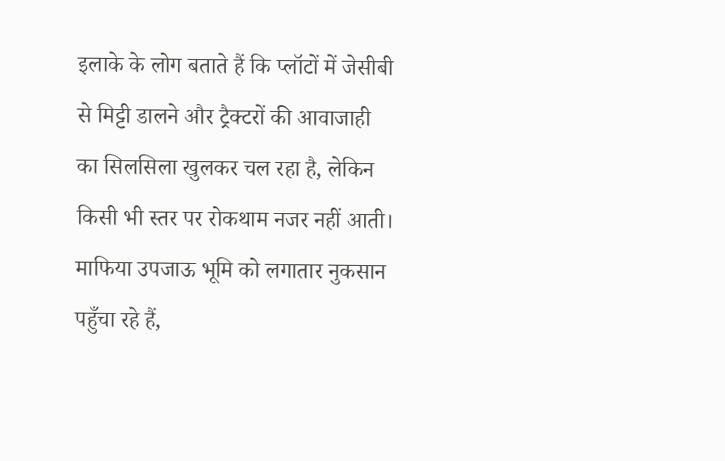इलाके के लोग बताते हैं कि प्लॉटों में जेसीबी से मिट्टी डालने और ट्रैक्टरों की आवाजाही का सिलसिला खुलकर चल रहा है, लेकिन किसी भी स्तर पर रोकथाम नजर नहीं आती। माफिया उपजाऊ भूमि को लगातार नुकसान पहुँचा रहे हैं,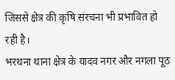जिससे क्षेत्र की कृषि संरचना भी प्रभावित हो रही है।
भरथना थाना क्षेत्र के यादव नगर और नगला पूठ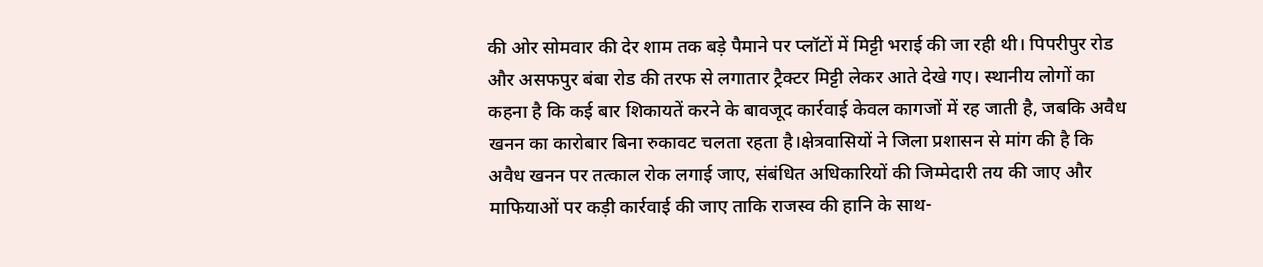की ओर सोमवार की देर शाम तक बड़े पैमाने पर प्लॉटों में मिट्टी भराई की जा रही थी। पिपरीपुर रोड और असफपुर बंबा रोड की तरफ से लगातार ट्रैक्टर मिट्टी लेकर आते देखे गए। स्थानीय लोगों का कहना है कि कई बार शिकायतें करने के बावजूद कार्रवाई केवल कागजों में रह जाती है, जबकि अवैध खनन का कारोबार बिना रुकावट चलता रहता है।क्षेत्रवासियों ने जिला प्रशासन से मांग की है कि अवैध खनन पर तत्काल रोक लगाई जाए, संबंधित अधिकारियों की जिम्मेदारी तय की जाए और माफियाओं पर कड़ी कार्रवाई की जाए ताकि राजस्व की हानि के साथ-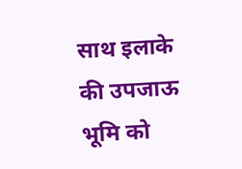साथ इलाके की उपजाऊ भूमि को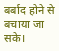बर्बाद होने से बचाया जा सके।